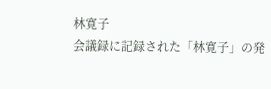林寛子
会議録に記録された「林寛子」の発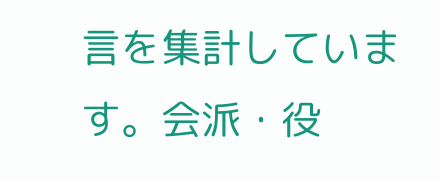言を集計しています。会派・役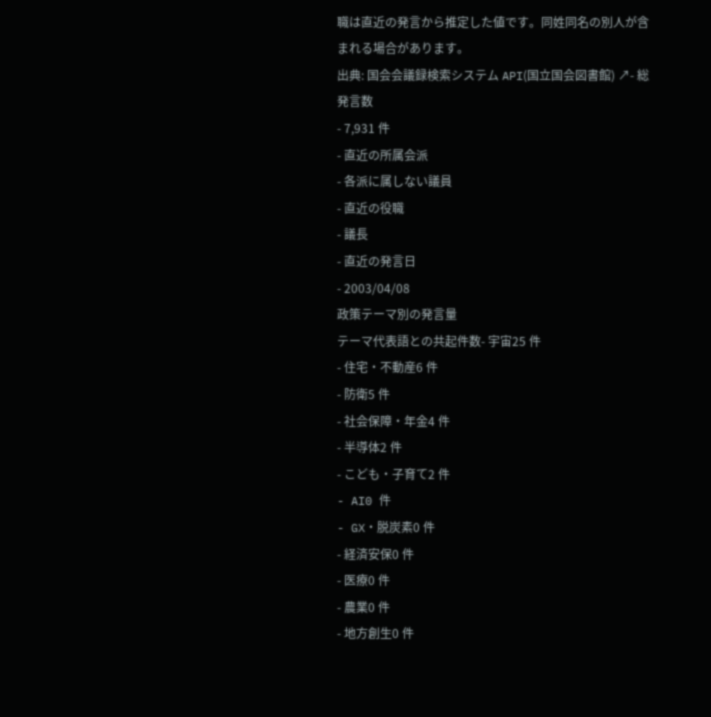職は直近の発言から推定した値です。同姓同名の別人が含まれる場合があります。
出典: 国会会議録検索システム API(国立国会図書館) ↗- 総発言数
- 7,931 件
- 直近の所属会派
- 各派に属しない議員
- 直近の役職
- 議長
- 直近の発言日
- 2003/04/08
政策テーマ別の発言量
テーマ代表語との共起件数- 宇宙25 件
- 住宅・不動産6 件
- 防衛5 件
- 社会保障・年金4 件
- 半導体2 件
- こども・子育て2 件
- AI0 件
- GX・脱炭素0 件
- 経済安保0 件
- 医療0 件
- 農業0 件
- 地方創生0 件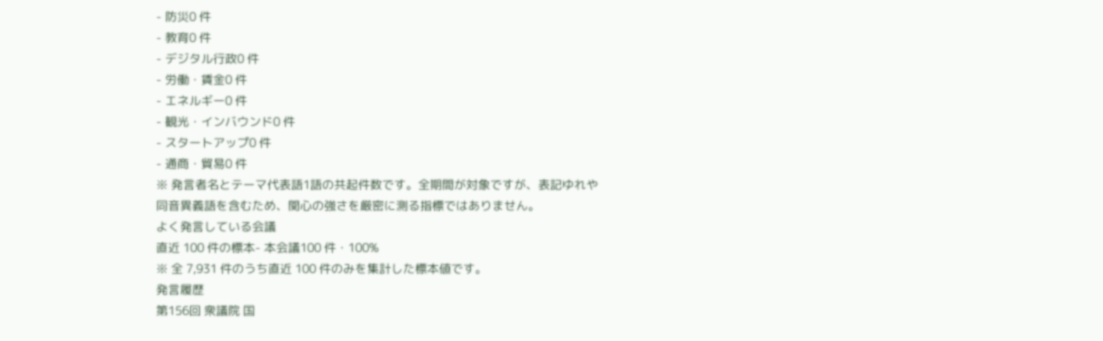- 防災0 件
- 教育0 件
- デジタル行政0 件
- 労働・賃金0 件
- エネルギー0 件
- 観光・インバウンド0 件
- スタートアップ0 件
- 通商・貿易0 件
※ 発言者名とテーマ代表語1語の共起件数です。全期間が対象ですが、表記ゆれや 同音異義語を含むため、関心の強さを厳密に測る指標ではありません。
よく発言している会議
直近 100 件の標本- 本会議100 件・100%
※ 全 7,931 件のうち直近 100 件のみを集計した標本値です。
発言履歴
第156回 衆議院 国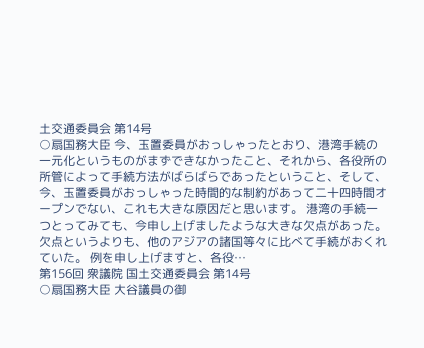土交通委員会 第14号
○扇国務大臣 今、玉置委員がおっしゃったとおり、港湾手続の一元化というものがまずできなかったこと、それから、各役所の所管によって手続方法がばらばらであったということ、そして、今、玉置委員がおっしゃった時間的な制約があって二十四時間オープンでない、これも大きな原因だと思います。 港湾の手続一つとってみても、今申し上げましたような大きな欠点があった。欠点というよりも、他のアジアの諸国等々に比べて手続がおくれていた。 例を申し上げますと、各役…
第156回 衆議院 国土交通委員会 第14号
○扇国務大臣 大谷議員の御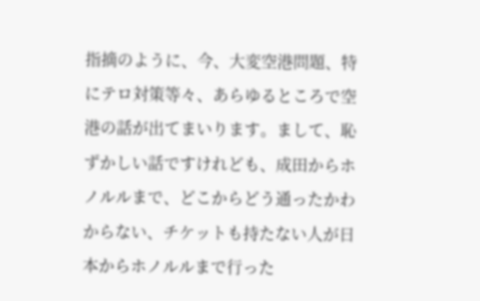指摘のように、今、大変空港問題、特にテロ対策等々、あらゆるところで空港の話が出てまいります。まして、恥ずかしい話ですけれども、成田からホノルルまで、どこからどう通ったかわからない、チケットも持たない人が日本からホノルルまで行った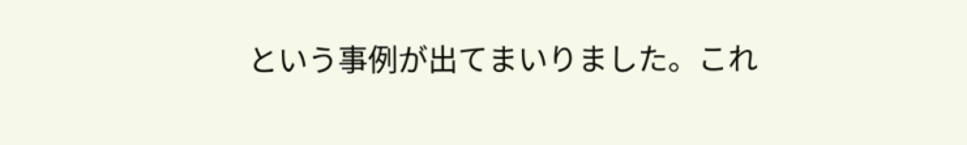という事例が出てまいりました。これ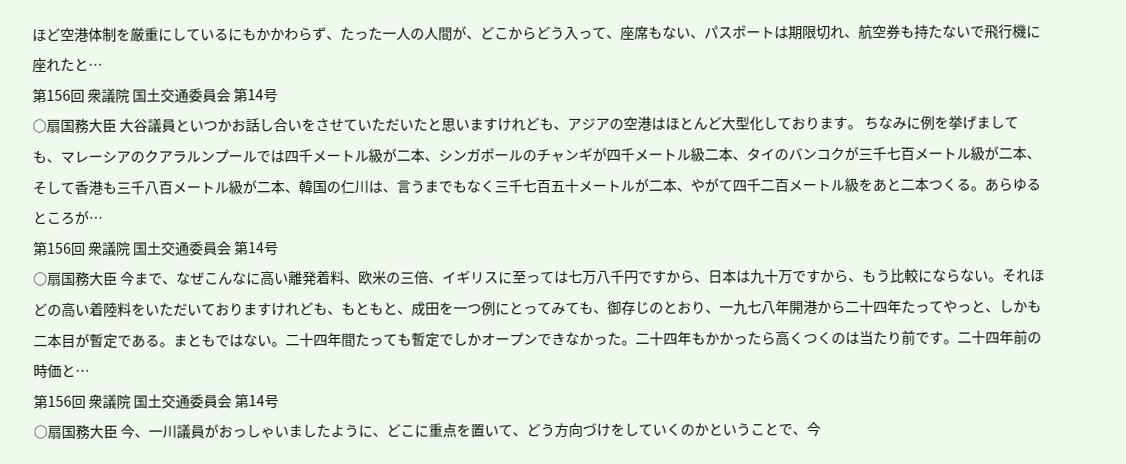ほど空港体制を厳重にしているにもかかわらず、たった一人の人間が、どこからどう入って、座席もない、パスポートは期限切れ、航空券も持たないで飛行機に座れたと…
第156回 衆議院 国土交通委員会 第14号
○扇国務大臣 大谷議員といつかお話し合いをさせていただいたと思いますけれども、アジアの空港はほとんど大型化しております。 ちなみに例を挙げましても、マレーシアのクアラルンプールでは四千メートル級が二本、シンガポールのチャンギが四千メートル級二本、タイのバンコクが三千七百メートル級が二本、そして香港も三千八百メートル級が二本、韓国の仁川は、言うまでもなく三千七百五十メートルが二本、やがて四千二百メートル級をあと二本つくる。あらゆるところが…
第156回 衆議院 国土交通委員会 第14号
○扇国務大臣 今まで、なぜこんなに高い離発着料、欧米の三倍、イギリスに至っては七万八千円ですから、日本は九十万ですから、もう比較にならない。それほどの高い着陸料をいただいておりますけれども、もともと、成田を一つ例にとってみても、御存じのとおり、一九七八年開港から二十四年たってやっと、しかも二本目が暫定である。まともではない。二十四年間たっても暫定でしかオープンできなかった。二十四年もかかったら高くつくのは当たり前です。二十四年前の時価と…
第156回 衆議院 国土交通委員会 第14号
○扇国務大臣 今、一川議員がおっしゃいましたように、どこに重点を置いて、どう方向づけをしていくのかということで、今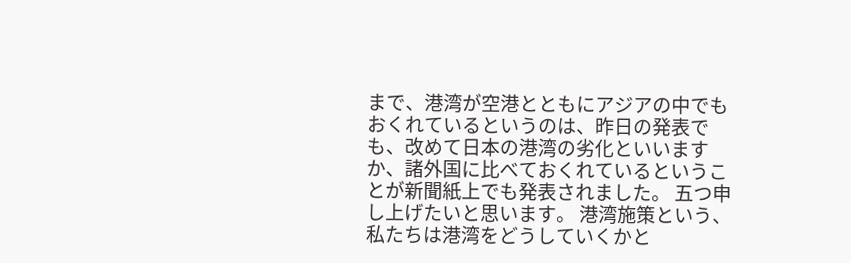まで、港湾が空港とともにアジアの中でもおくれているというのは、昨日の発表でも、改めて日本の港湾の劣化といいますか、諸外国に比べておくれているということが新聞紙上でも発表されました。 五つ申し上げたいと思います。 港湾施策という、私たちは港湾をどうしていくかと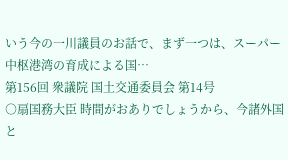いう今の一川議員のお話で、まず一つは、スーパー中枢港湾の育成による国…
第156回 衆議院 国土交通委員会 第14号
○扇国務大臣 時間がおありでしょうから、今諸外国と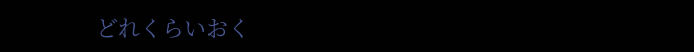どれくらいおく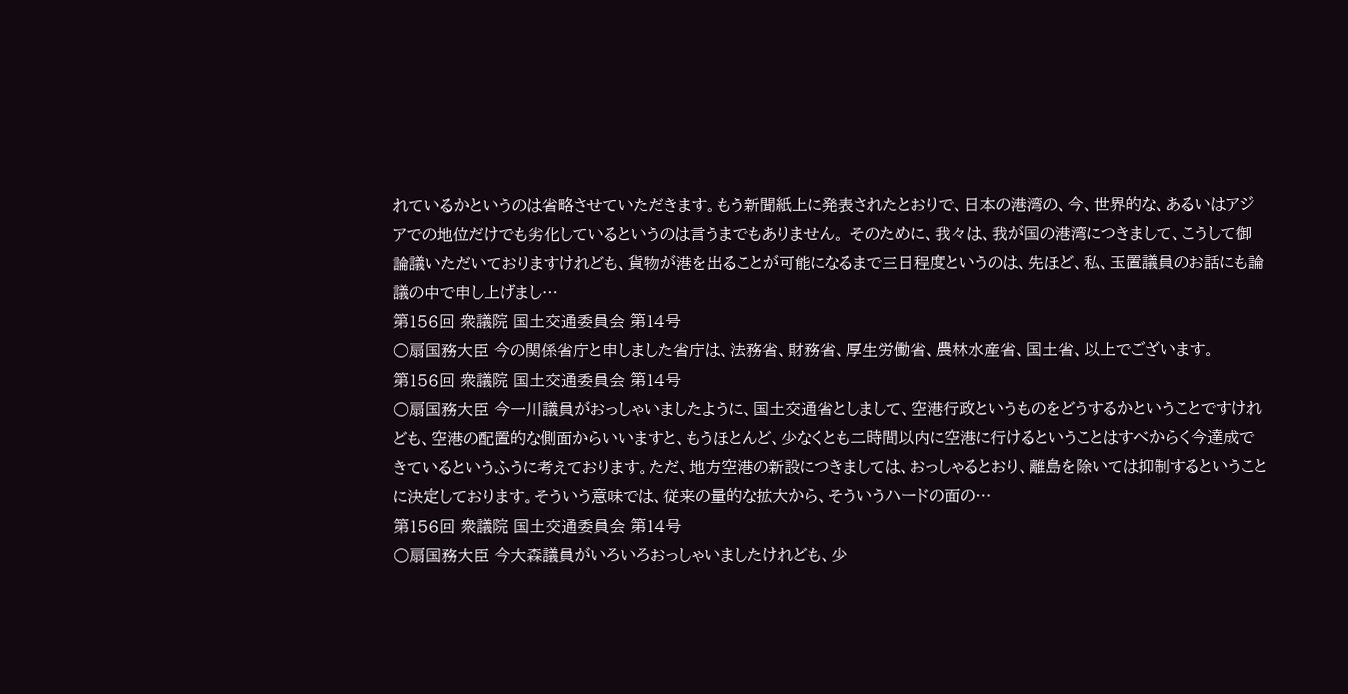れているかというのは省略させていただきます。もう新聞紙上に発表されたとおりで、日本の港湾の、今、世界的な、あるいはアジアでの地位だけでも劣化しているというのは言うまでもありません。 そのために、我々は、我が国の港湾につきまして、こうして御論議いただいておりますけれども、貨物が港を出ることが可能になるまで三日程度というのは、先ほど、私、玉置議員のお話にも論議の中で申し上げまし…
第156回 衆議院 国土交通委員会 第14号
○扇国務大臣 今の関係省庁と申しました省庁は、法務省、財務省、厚生労働省、農林水産省、国土省、以上でございます。
第156回 衆議院 国土交通委員会 第14号
○扇国務大臣 今一川議員がおっしゃいましたように、国土交通省としまして、空港行政というものをどうするかということですけれども、空港の配置的な側面からいいますと、もうほとんど、少なくとも二時間以内に空港に行けるということはすべからく今達成できているというふうに考えております。ただ、地方空港の新設につきましては、おっしゃるとおり、離島を除いては抑制するということに決定しております。そういう意味では、従来の量的な拡大から、そういうハードの面の…
第156回 衆議院 国土交通委員会 第14号
○扇国務大臣 今大森議員がいろいろおっしゃいましたけれども、少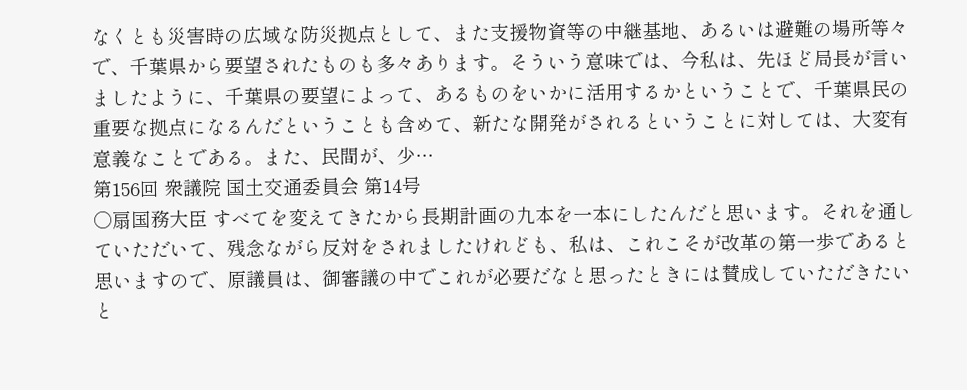なくとも災害時の広域な防災拠点として、また支援物資等の中継基地、あるいは避難の場所等々で、千葉県から要望されたものも多々あります。そういう意味では、今私は、先ほど局長が言いましたように、千葉県の要望によって、あるものをいかに活用するかということで、千葉県民の重要な拠点になるんだということも含めて、新たな開発がされるということに対しては、大変有意義なことである。また、民間が、少…
第156回 衆議院 国土交通委員会 第14号
○扇国務大臣 すべてを変えてきたから長期計画の九本を一本にしたんだと思います。それを通していただいて、残念ながら反対をされましたけれども、私は、これこそが改革の第一歩であると思いますので、原議員は、御審議の中でこれが必要だなと思ったときには賛成していただきたいと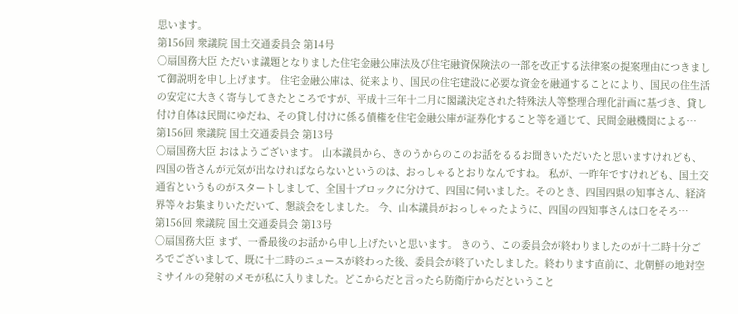思います。
第156回 衆議院 国土交通委員会 第14号
○扇国務大臣 ただいま議題となりました住宅金融公庫法及び住宅融資保険法の一部を改正する法律案の提案理由につきまして御説明を申し上げます。 住宅金融公庫は、従来より、国民の住宅建設に必要な資金を融通することにより、国民の住生活の安定に大きく寄与してきたところですが、平成十三年十二月に閣議決定された特殊法人等整理合理化計画に基づき、貸し付け自体は民間にゆだね、その貸し付けに係る債権を住宅金融公庫が証券化すること等を通じて、民間金融機関による…
第156回 衆議院 国土交通委員会 第13号
○扇国務大臣 おはようございます。 山本議員から、きのうからのこのお話をるるお聞きいただいたと思いますけれども、四国の皆さんが元気が出なければならないというのは、おっしゃるとおりなんですね。 私が、一昨年ですけれども、国土交通省というものがスタートしまして、全国十ブロックに分けて、四国に伺いました。そのとき、四国四県の知事さん、経済界等々お集まりいただいて、懇談会をしました。 今、山本議員がおっしゃったように、四国の四知事さんは口をそろ…
第156回 衆議院 国土交通委員会 第13号
○扇国務大臣 まず、一番最後のお話から申し上げたいと思います。 きのう、この委員会が終わりましたのが十二時十分ごろでございまして、既に十二時のニュースが終わった後、委員会が終了いたしました。終わります直前に、北朝鮮の地対空ミサイルの発射のメモが私に入りました。どこからだと言ったら防衛庁からだということ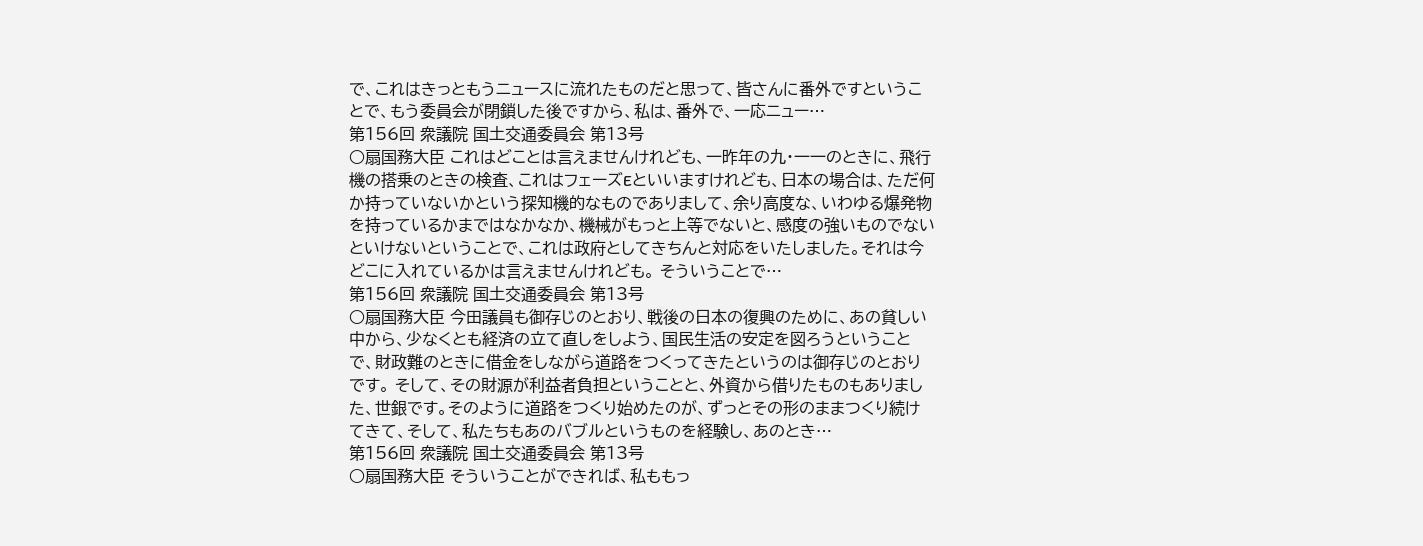で、これはきっともうニュースに流れたものだと思って、皆さんに番外ですということで、もう委員会が閉鎖した後ですから、私は、番外で、一応ニュー…
第156回 衆議院 国土交通委員会 第13号
○扇国務大臣 これはどことは言えませんけれども、一昨年の九・一一のときに、飛行機の搭乗のときの検査、これはフェーズEといいますけれども、日本の場合は、ただ何か持っていないかという探知機的なものでありまして、余り高度な、いわゆる爆発物を持っているかまではなかなか、機械がもっと上等でないと、感度の強いものでないといけないということで、これは政府としてきちんと対応をいたしました。それは今どこに入れているかは言えませんけれども。 そういうことで…
第156回 衆議院 国土交通委員会 第13号
○扇国務大臣 今田議員も御存じのとおり、戦後の日本の復興のために、あの貧しい中から、少なくとも経済の立て直しをしよう、国民生活の安定を図ろうということで、財政難のときに借金をしながら道路をつくってきたというのは御存じのとおりです。 そして、その財源が利益者負担ということと、外資から借りたものもありました、世銀です。そのように道路をつくり始めたのが、ずっとその形のままつくり続けてきて、そして、私たちもあのバブルというものを経験し、あのとき…
第156回 衆議院 国土交通委員会 第13号
○扇国務大臣 そういうことができれば、私ももっ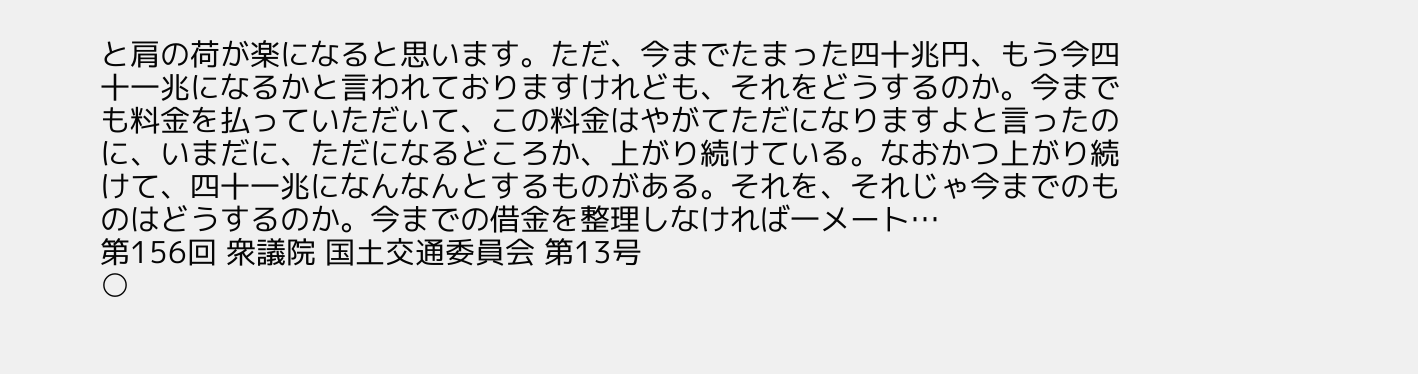と肩の荷が楽になると思います。ただ、今までたまった四十兆円、もう今四十一兆になるかと言われておりますけれども、それをどうするのか。今までも料金を払っていただいて、この料金はやがてただになりますよと言ったのに、いまだに、ただになるどころか、上がり続けている。なおかつ上がり続けて、四十一兆になんなんとするものがある。それを、それじゃ今までのものはどうするのか。今までの借金を整理しなければ一メート…
第156回 衆議院 国土交通委員会 第13号
○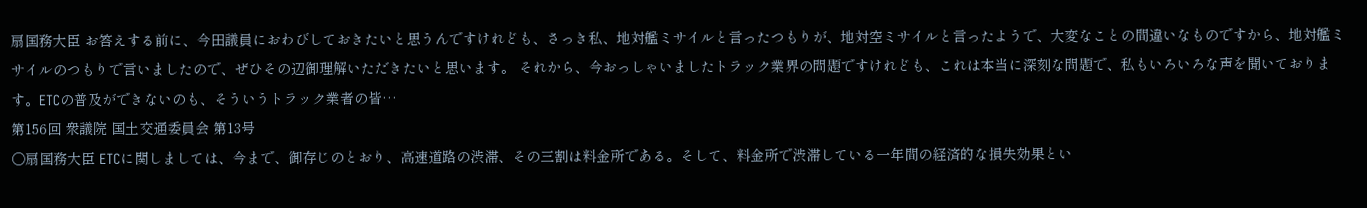扇国務大臣 お答えする前に、今田議員におわびしておきたいと思うんですけれども、さっき私、地対艦ミサイルと言ったつもりが、地対空ミサイルと言ったようで、大変なことの間違いなものですから、地対艦ミサイルのつもりで言いましたので、ぜひその辺御理解いただきたいと思います。 それから、今おっしゃいましたトラック業界の問題ですけれども、これは本当に深刻な問題で、私もいろいろな声を聞いております。ETCの普及ができないのも、そういうトラック業者の皆…
第156回 衆議院 国土交通委員会 第13号
○扇国務大臣 ETCに関しましては、今まで、御存じのとおり、高速道路の渋滞、その三割は料金所である。そして、料金所で渋滞している一年間の経済的な損失効果とい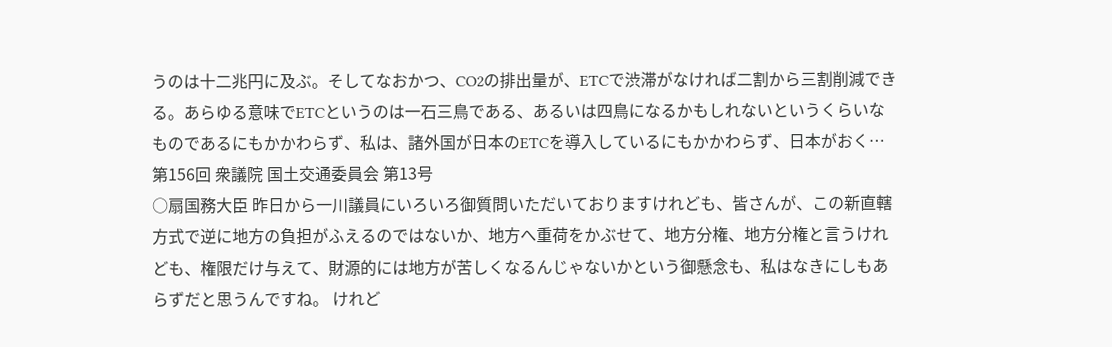うのは十二兆円に及ぶ。そしてなおかつ、CO2の排出量が、ETCで渋滞がなければ二割から三割削減できる。あらゆる意味でETCというのは一石三鳥である、あるいは四鳥になるかもしれないというくらいなものであるにもかかわらず、私は、諸外国が日本のETCを導入しているにもかかわらず、日本がおく…
第156回 衆議院 国土交通委員会 第13号
○扇国務大臣 昨日から一川議員にいろいろ御質問いただいておりますけれども、皆さんが、この新直轄方式で逆に地方の負担がふえるのではないか、地方へ重荷をかぶせて、地方分権、地方分権と言うけれども、権限だけ与えて、財源的には地方が苦しくなるんじゃないかという御懸念も、私はなきにしもあらずだと思うんですね。 けれど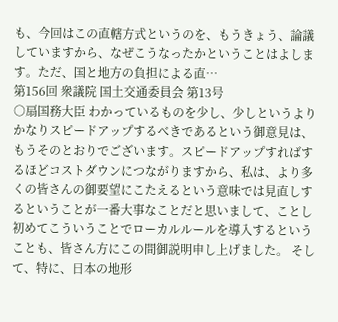も、今回はこの直轄方式というのを、もうきょう、論議していますから、なぜこうなったかということはよします。ただ、国と地方の負担による直…
第156回 衆議院 国土交通委員会 第13号
○扇国務大臣 わかっているものを少し、少しというよりかなりスピードアップするべきであるという御意見は、もうそのとおりでございます。スピードアップすればするほどコストダウンにつながりますから、私は、より多くの皆さんの御要望にこたえるという意味では見直しするということが一番大事なことだと思いまして、ことし初めてこういうことでローカルルールを導入するということも、皆さん方にこの間御説明申し上げました。 そして、特に、日本の地形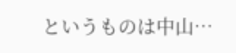というものは中山…